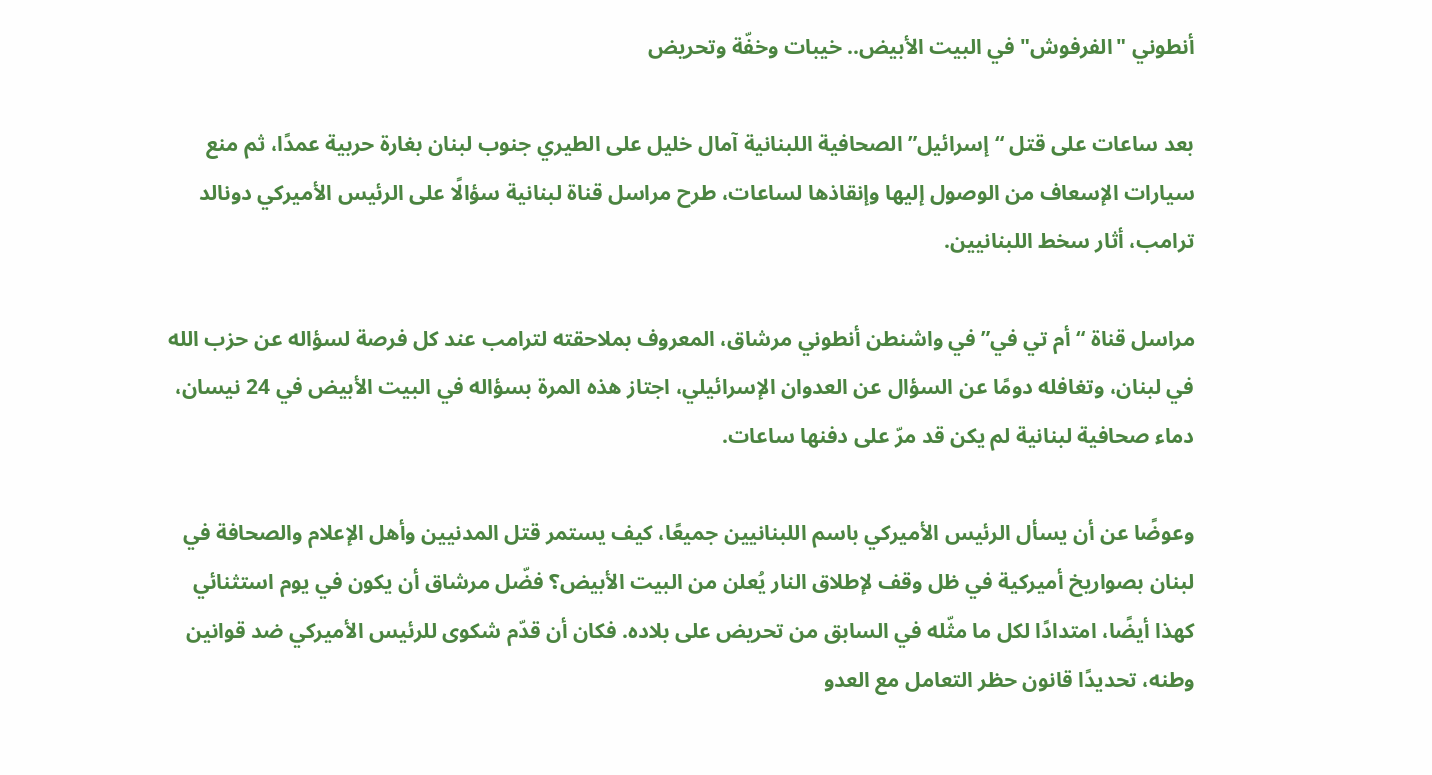أنطوني "الفرفوش" في البيت الأبيض.. خيبات وخفّة وتحريض

بعد ساعات على قتل “إسرائيل” الصحافية اللبنانية آمال خليل على الطيري جنوب لبنان بغارة حربية عمدًا، ثم منع سيارات الإسعاف من الوصول إليها وإنقاذها لساعات، طرح مراسل قناة لبنانية سؤالًا على الرئيس الأميركي دونالد ترامب، أثار سخط اللبنانيين.

مراسل قناة “أم تي في” في واشنطن أنطوني مرشاق، المعروف بملاحقته لترامب عند كل فرصة لسؤاله عن حزب الله في لبنان، وتغافله دومًا عن السؤال عن العدوان الإسرائيلي، اجتاز هذه المرة بسؤاله في البيت الأبيض في 24 نيسان، دماء صحافية لبنانية لم يكن قد مرّ على دفنها ساعات.

وعوضًا عن أن يسأل الرئيس الأميركي باسم اللبنانيين جميعًا، كيف يستمر قتل المدنيين وأهل الإعلام والصحافة في لبنان بصواريخ أميركية في ظل وقف لإطلاق النار يُعلن من البيت الأبيض؟ فضّل مرشاق أن يكون في يوم استثنائي كهذا أيضًا، امتدادًا لكل ما مثّله في السابق من تحريض على بلاده. فكان أن قدّم شكوى للرئيس الأميركي ضد قوانين وطنه، تحديدًا قانون حظر التعامل مع العدو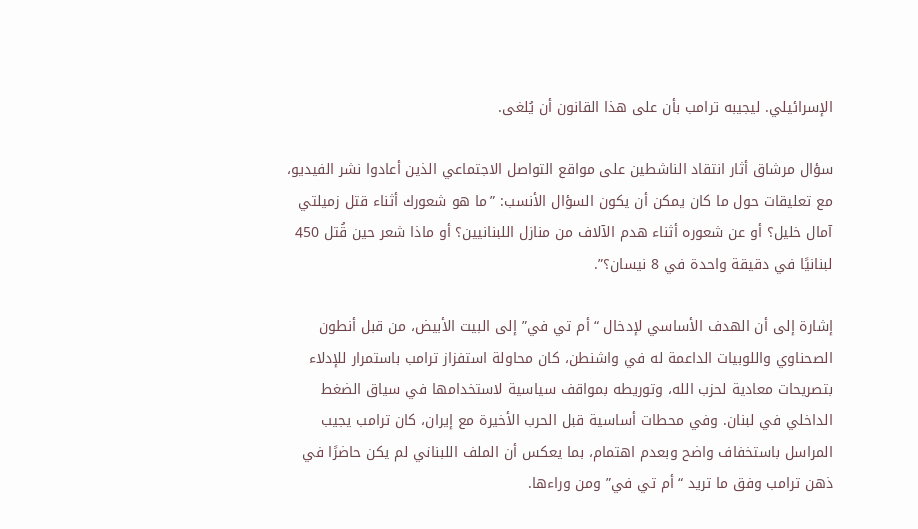الإسرائيلي. ليجيبه ترامب بأن على هذا القانون أن يُلغى.

سؤال مرشاق أثار انتقاد الناشطين على مواقع التواصل الاجتماعي الذين أعادوا نشر الفيديو، مع تعليقات حول ما كان يمكن أن يكون السؤال الأنسب: ”ما هو شعورك أثناء قتل زميلتي آمال خليل؟ أو عن شعوره أثناء هدم الآلاف من منازل اللبنانيين؟ أو ماذا شعر حين قُتل 450 لبنانيًا في دقيقة واحدة في 8 نيسان؟”.

إشارة إلى أن الهدف الأساسي لإدخال “أم تي في” إلى البيت الأبيض، من قبل أنطون الصحناوي واللوبيات الداعمة له في واشنطن، كان محاولة استفزاز ترامب باستمرار للإدلاء بتصريحات معادية لحزب الله، وتوريطه بمواقف سياسية لاستخدامها في سياق الضغط الداخلي في لبنان. وفي محطات أساسية قبل الحرب الأخيرة مع إيران، كان ترامب يجيب المراسل باستخفاف واضح وبعدم اهتمام، بما يعكس أن الملف اللبناني لم يكن حاضرًا في ذهن ترامب وفق ما تريد “أم تي في” ومن وراءها.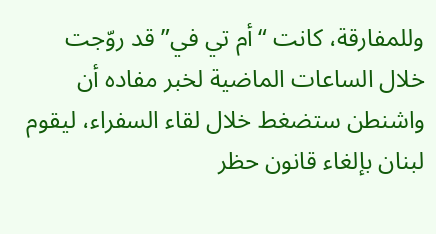وللمفارقة، كانت “أم تي في” قد روّجت خلال الساعات الماضية لخبر مفاده أن واشنطن ستضغط خلال لقاء السفراء، ليقوم لبنان بإلغاء قانون حظر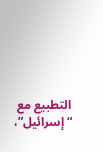التطبيع مع “إسرائيل”،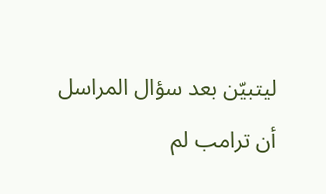ليتبيّن بعد سؤال المراسل أن ترامب لم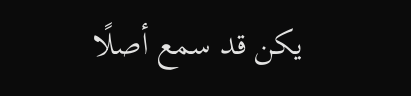يكن قد سمع أصلًا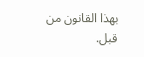بهذا القانون من قبل.